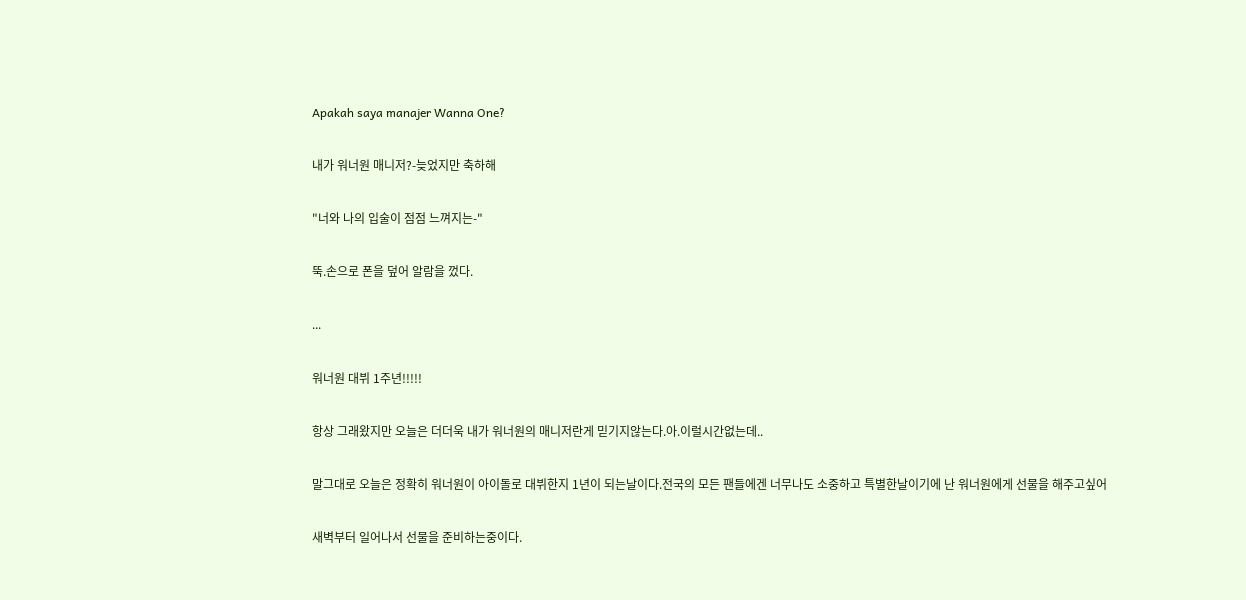Apakah saya manajer Wanna One?

내가 워너원 매니저?-늦었지만 축하해

"너와 나의 입술이 점점 느껴지는-"

뚝.손으로 폰을 덮어 알람을 껐다.

...

워너원 대뷔 1주년!!!!!

항상 그래왔지만 오늘은 더더욱 내가 워너원의 매니저란게 믿기지않는다.아.이럴시간없는데..

말그대로 오늘은 정확히 워너원이 아이돌로 대뷔한지 1년이 되는날이다.전국의 모든 팬들에겐 너무나도 소중하고 특별한날이기에 난 워너원에게 선물을 해주고싶어

새벽부터 일어나서 선물을 준비하는중이다.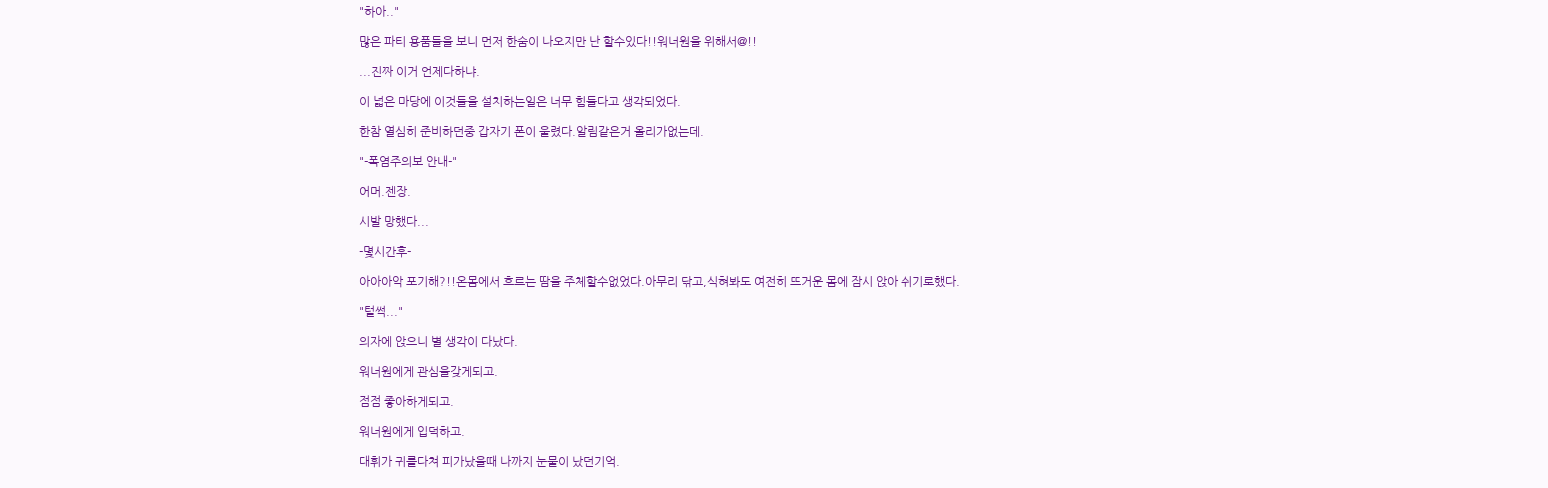"하아.."

많은 파티 용품들을 보니 먼저 한숨이 나오지만 난 할수있다!!워너원을 위해서@!!

...진짜 이거 언제다하냐.

이 넓은 마당에 이것들을 설치하는일은 너무 힘들다고 생각되었다.

한참 열심히 준비하던중 갑자기 폰이 울렸다.알림같은거 올리가없는데.

"-폭염주의보 안내-"

어머.젠장.

시발 망했다...

-몇시간후-

아아아악 포기해?!!온몸에서 흐르는 땀을 주체할수없었다.아무리 닦고,식혀봐도 여전히 뜨거운 몸에 잠시 앉아 쉬기로했다.

"털썩..."

의자에 앉으니 별 생각이 다났다.

워너원에게 관심을갖게되고.

점점 좋아하게되고.

워너원에게 입덕하고.

대휘가 귀를다쳐 피가났을때 나까지 눈물이 났던기억.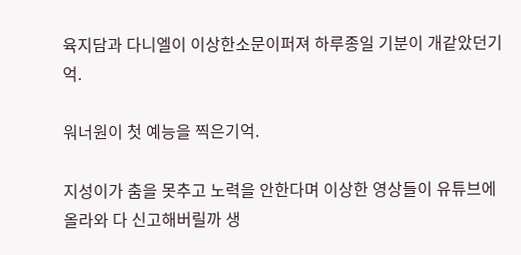육지담과 다니엘이 이상한소문이퍼져 하루종일 기분이 개같았던기억.

워너원이 첫 예능을 찍은기억.

지성이가 춤을 못추고 노력을 안한다며 이상한 영상들이 유튜브에 올라와 다 신고해버릴까 생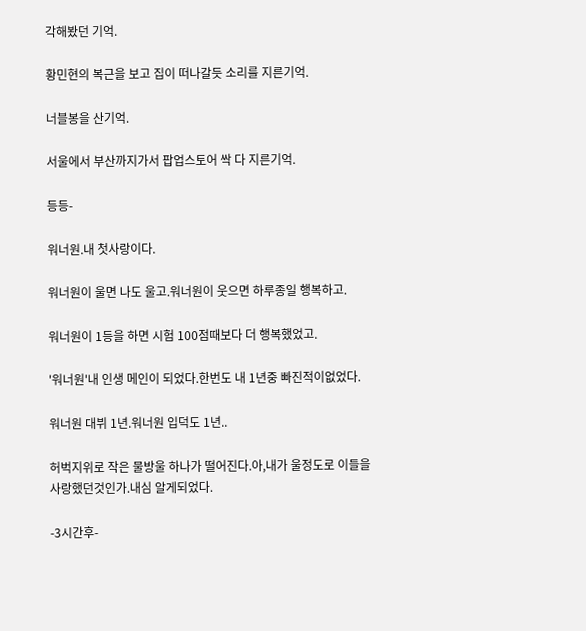각해봤던 기억.

황민현의 복근을 보고 집이 떠나갈듯 소리를 지른기억.

너블봉을 산기억.

서울에서 부산까지가서 팝업스토어 싹 다 지른기억.

등등-

워너원.내 첫사랑이다.

워너원이 울면 나도 울고.워너원이 웃으면 하루종일 행복하고.

워너원이 1등을 하면 시험 100점때보다 더 행복했었고.

'워너원'내 인생 메인이 되었다.한번도 내 1년중 빠진적이없었다.

워너원 대뷔 1년.워너원 입덕도 1년..

허벅지위로 작은 물방울 하나가 떨어진다.아,내가 울정도로 이들을 사랑했던것인가.내심 알게되었다.

-3시간후-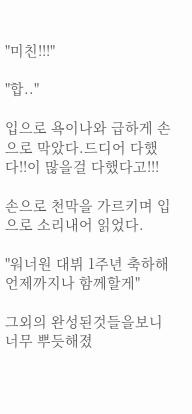"미친!!!"

"합.."

입으로 욕이나와 급하게 손으로 막았다.드디어 다했다!!이 많을걸 다했다고!!!

손으로 천막을 가르키며 입으로 소리내어 읽었다.

"워너원 대뷔 1주년 축하해 언제까지나 함께할게"

그외의 완성된것들을보니 너무 뿌듯해졌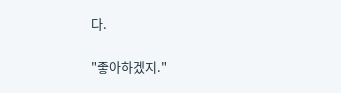다.

"좋아하겠지."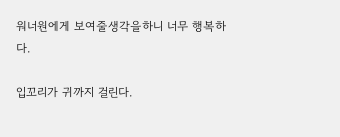워너원에게 보여줄생각을하니 너무 행복하다.

입꼬리가 귀까지 걸린다.